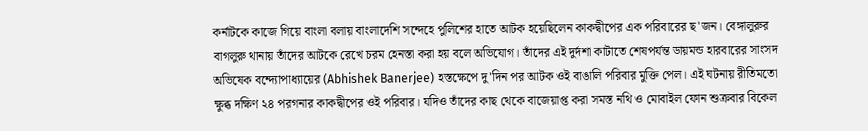কর্নাটকে কাজে গিয়ে বাংলা বলায় বাংলাদেশি সন্দেহে পুলিশের হাতে আটক হয়েছিলেন কাকদ্বীপের এক পরিবারের ছ'জন। বেঙ্গালুরুর বাগলুরু থানায় তাঁদের আটকে রেখে চরম হেনস্তা করা হয় বলে অভিযোগ। তাঁদের এই দুর্দশা কাটাতে শেষপর্যন্ত ডায়মন্ড হারবারের সাংসদ অভিষেক বন্দ্যোপাধ্যায়ের (Abhishek Banerjee) হস্তক্ষেপে দু'দিন পর আটক ওই বাঙালি পরিবার মুক্তি পেল। এই ঘটনায় রীতিমতো ক্ষুব্ধ দক্ষিণ ২৪ পরগনার কাকদ্বীপের ওই পরিবার। যদিও তাঁদের কাছ থেকে বাজেয়াপ্ত করা সমস্ত নথি ও মোবাইল ফোন শুক্রবার বিকেল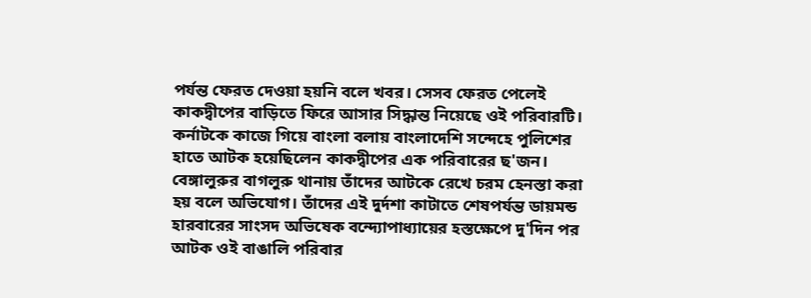পর্যন্ত ফেরত দেওয়া হয়নি বলে খবর। সেসব ফেরত পেলেই কাকদ্বীপের বাড়িতে ফিরে আসার সিদ্ধান্ত নিয়েছে ওই পরিবারটি।
কর্নাটকে কাজে গিয়ে বাংলা বলায় বাংলাদেশি সন্দেহে পুলিশের হাতে আটক হয়েছিলেন কাকদ্বীপের এক পরিবারের ছ'জন। বেঙ্গালুরুর বাগলুরু থানায় তাঁদের আটকে রেখে চরম হেনস্তা করা হয় বলে অভিযোগ। তাঁদের এই দুর্দশা কাটাতে শেষপর্যন্ত ডায়মন্ড হারবারের সাংসদ অভিষেক বন্দ্যোপাধ্যায়ের হস্তক্ষেপে দু'দিন পর আটক ওই বাঙালি পরিবার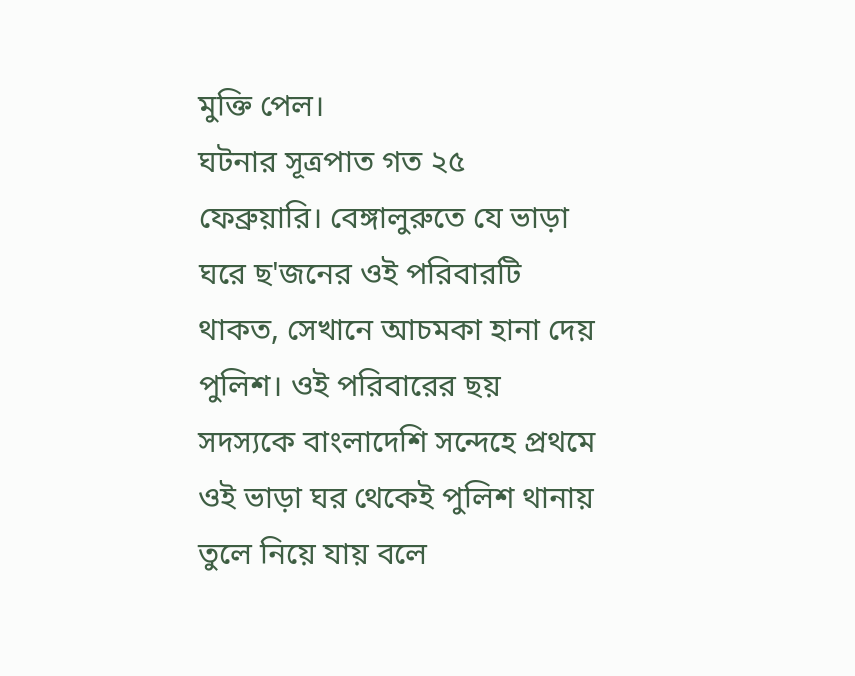মুক্তি পেল।
ঘটনার সূত্রপাত গত ২৫ ফেব্রুয়ারি। বেঙ্গালুরুতে যে ভাড়া ঘরে ছ'জনের ওই পরিবারটি থাকত, সেখানে আচমকা হানা দেয় পুলিশ। ওই পরিবারের ছয় সদস্যকে বাংলাদেশি সন্দেহে প্রথমে ওই ভাড়া ঘর থেকেই পুলিশ থানায় তুলে নিয়ে যায় বলে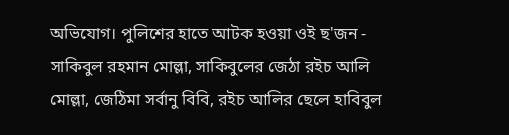অভিযোগ। পুলিশের হাতে আটক হওয়া ওই ছ'জন - সাকিবুল রহমান মোল্লা, সাকিবুলের জেঠা রইচ আলি মোল্লা, জেঠিমা সর্বানু বিবি, রইচ আলির ছেলে হাবিবুল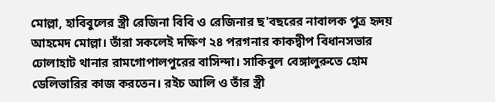মোল্লা, হাবিবুলের স্ত্রী রেজিনা বিবি ও রেজিনার ছ'বছরের নাবালক পুত্র হৃদয় আহমেদ মোল্লা। তাঁরা সকলেই দক্ষিণ ২৪ পরগনার কাকদ্বীপ বিধানসভার ঢোলাহাট থানার রামগোপালপুরের বাসিন্দা। সাকিবুল বেঙ্গালুরুতে হোম ডেলিভারির কাজ করতেন। রইচ আলি ও তাঁর স্ত্রী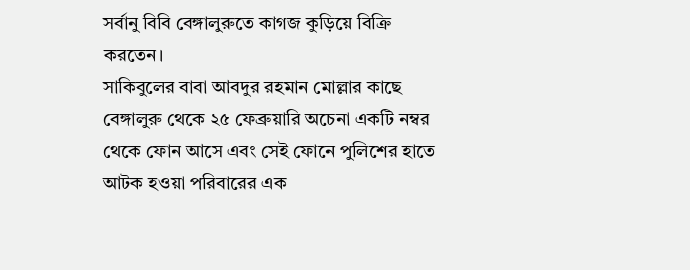সর্বানু বিবি বেঙ্গালুরুতে কাগজ কুড়িয়ে বিক্রি করতেন।
সাকিবুলের বাবা আবদুর রহমান মোল্লার কাছে বেঙ্গালুরু থেকে ২৫ ফেব্রুয়ারি অচেনা একটি নম্বর থেকে ফোন আসে এবং সেই ফোনে পুলিশের হাতে আটক হওয়া পরিবারের এক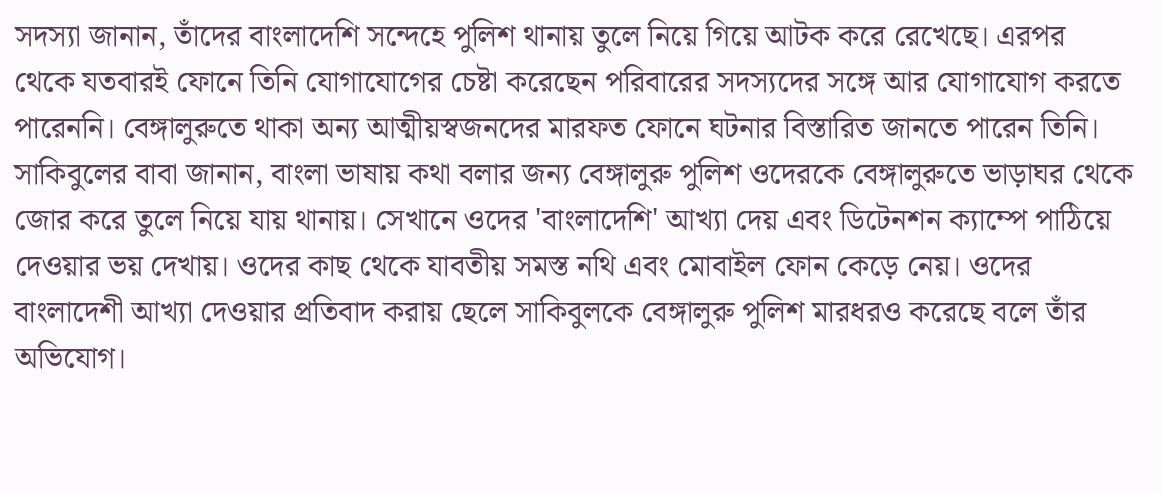সদস্যা জানান, তাঁদের বাংলাদেশি সন্দেহে পুলিশ থানায় তুলে নিয়ে গিয়ে আটক করে রেখেছে। এরপর থেকে যতবারই ফোনে তিনি যোগাযোগের চেষ্টা করেছেন পরিবারের সদস্যদের সঙ্গে আর যোগাযোগ করতে পারেননি। বেঙ্গালুরুতে থাকা অন্য আত্মীয়স্বজনদের মারফত ফোনে ঘটনার বিস্তারিত জানতে পারেন তিনি। সাকিবুলের বাবা জানান, বাংলা ভাষায় কথা বলার জন্য বেঙ্গালুরু পুলিশ ওদেরকে বেঙ্গালুরুতে ভাড়াঘর থেকে জোর করে তুলে নিয়ে যায় থানায়। সেখানে ওদের 'বাংলাদেশি' আখ্যা দেয় এবং ডিটেনশন ক্যাম্পে পাঠিয়ে দেওয়ার ভয় দেখায়। ওদের কাছ থেকে যাবতীয় সমস্ত নথি এবং মোবাইল ফোন কেড়ে নেয়। ওদের বাংলাদেশী আখ্যা দেওয়ার প্রতিবাদ করায় ছেলে সাকিবুলকে বেঙ্গালুরু পুলিশ মারধরও করেছে বলে তাঁর অভিযোগ।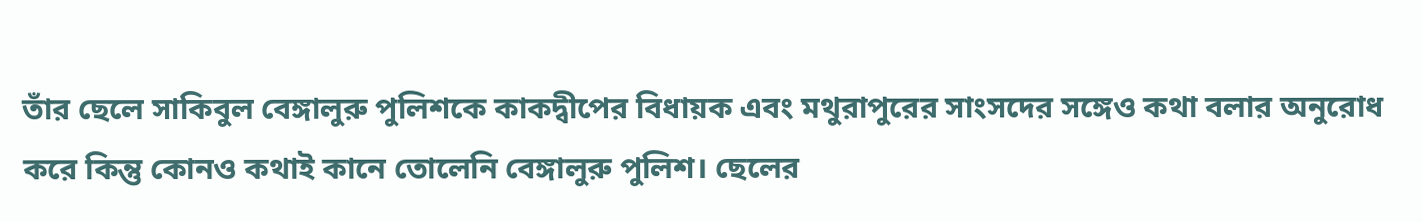তাঁর ছেলে সাকিবুল বেঙ্গালুরু পুলিশকে কাকদ্বীপের বিধায়ক এবং মথুরাপুরের সাংসদের সঙ্গেও কথা বলার অনুরোধ করে কিন্তু কোনও কথাই কানে তোলেনি বেঙ্গালুরু পুলিশ। ছেলের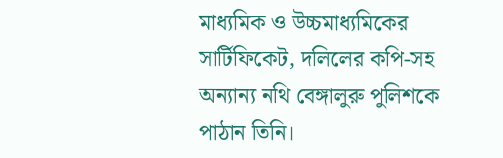মাধ্যমিক ও উচ্চমাধ্যমিকের সার্টিফিকেট, দলিলের কপি-সহ অন্যান্য নথি বেঙ্গালুরু পুলিশকে পাঠান তিনি।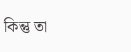কিন্তু তা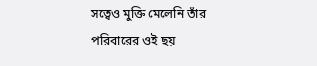সত্বেও মুক্তি মেলেনি তাঁর পরিবারের ওই ছয়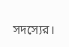সদস্যের।